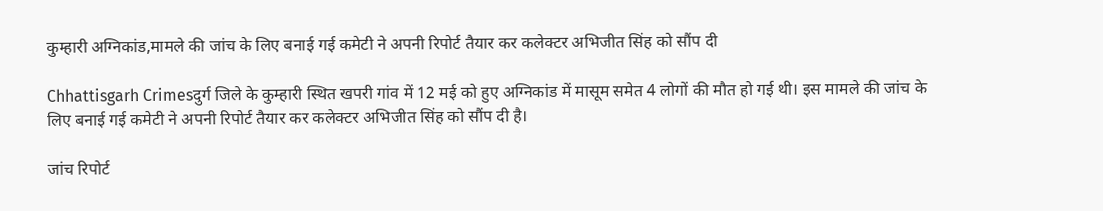कुम्हारी अग्निकांड,मामले की जांच के लिए बनाई गई कमेटी ने अपनी रिपोर्ट तैयार कर कलेक्टर अभिजीत सिंह को सौंप दी

Chhattisgarh Crimesदुर्ग जिले के कुम्हारी स्थित खपरी गांव में 12 मई को हुए अग्निकांड में मासूम समेत 4 लोगों की मौत हो गई थी। इस मामले की जांच के लिए बनाई गई कमेटी ने अपनी रिपोर्ट तैयार कर कलेक्टर अभिजीत सिंह को सौंप दी है।

जांच रिपोर्ट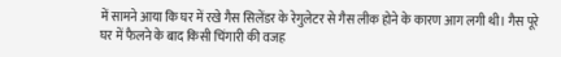में सामने आया कि घर में रखे गैस सिलेंडर के रेगुलेटर से गैस लीक होने के कारण आग लगी थी। गैस पूरे घर में फैलने के बाद किसी चिंगारी की वजह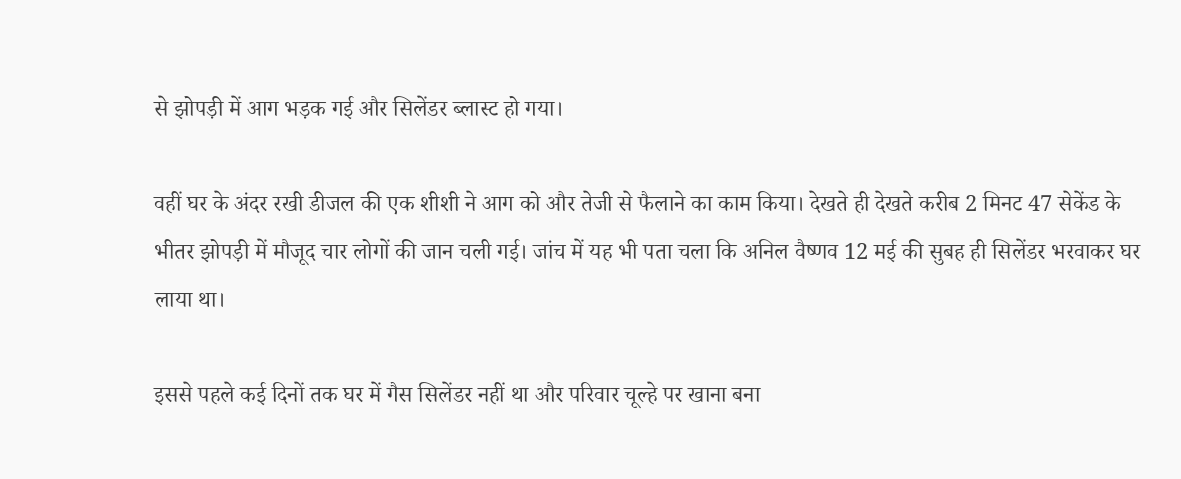से झोपड़ी में आग भड़क गई और सिलेंडर ब्लास्ट हो गया।

वहीं घर के अंदर रखी डीजल की एक शीशी ने आग को और तेजी से फैलाने का काम किया। देखते ही देखते करीब 2 मिनट 47 सेकेंड के भीतर झोपड़ी में मौजूद चार लोगों की जान चली गई। जांच में यह भी पता चला कि अनिल वैष्णव 12 मई की सुबह ही सिलेंडर भरवाकर घर लाया था।

इससे पहले कई दिनों तक घर में गैस सिलेंडर नहीं था और परिवार चूल्हे पर खाना बना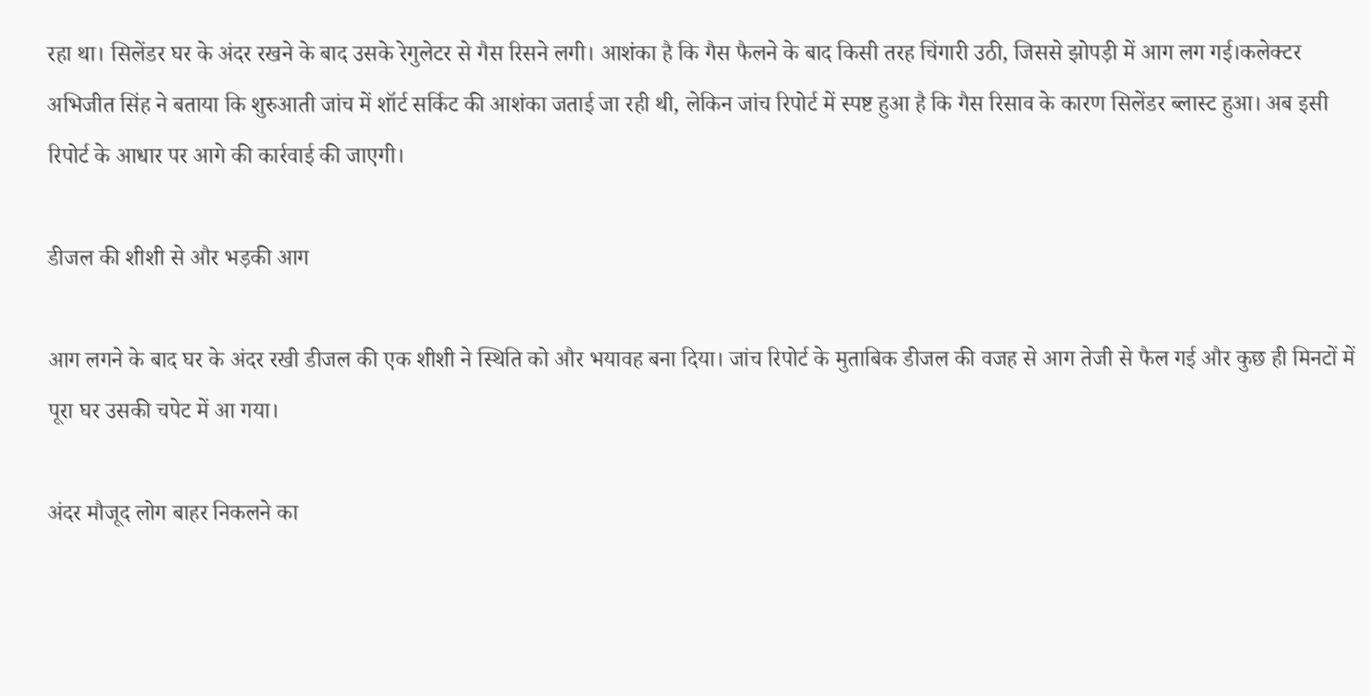रहा था। सिलेंडर घर के अंदर रखने के बाद उसके रेगुलेटर से गैस रिसने लगी। आशंका है कि गैस फैलने के बाद किसी तरह चिंगारी उठी, जिससे झोपड़ी में आग लग गई।कलेक्टर अभिजीत सिंह ने बताया कि शुरुआती जांच में शॉर्ट सर्किट की आशंका जताई जा रही थी, लेकिन जांच रिपोर्ट में स्पष्ट हुआ है कि गैस रिसाव के कारण सिलेंडर ब्लास्ट हुआ। अब इसी रिपोर्ट के आधार पर आगे की कार्रवाई की जाएगी।

डीजल की शीशी से और भड़की आग

आग लगने के बाद घर के अंदर रखी डीजल की एक शीशी ने स्थिति को और भयावह बना दिया। जांच रिपोर्ट के मुताबिक डीजल की वजह से आग तेजी से फैल गई और कुछ ही मिनटों में पूरा घर उसकी चपेट में आ गया।

अंदर मौजूद लोग बाहर निकलने का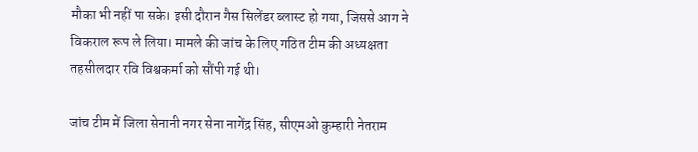मौका भी नहीं पा सके। इसी दौरान गैस सिलेंडर ब्लास्ट हो गया, जिससे आग ने विकराल रूप ले लिया। मामले की जांच के लिए गठित टीम की अध्यक्षता तहसीलदार रवि विश्वकर्मा को सौंपी गई थी।

जांच टीम में जिला सेनानी नगर सेना नागेंद्र सिंह, सीएमओ कुम्हारी नेतराम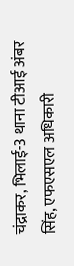चंद्राकर, भिलाई-3 थाना टीआई अंबर सिंह, एफएसएल अधिकारी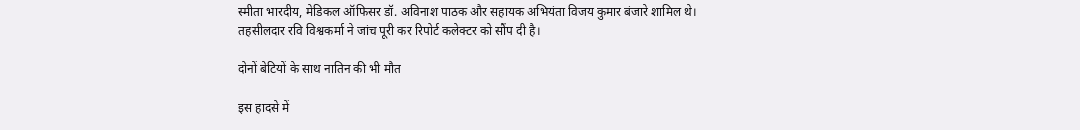स्मीता भारदीय, मेडिकल ऑफिसर डॉ. अविनाश पाठक और सहायक अभियंता विजय कुमार बंजारे शामिल थे। तहसीलदार रवि विश्वकर्मा ने जांच पूरी कर रिपोर्ट कलेक्टर को सौंप दी है।

दोनों बेटियों के साथ नातिन की भी मौत

इस हादसे में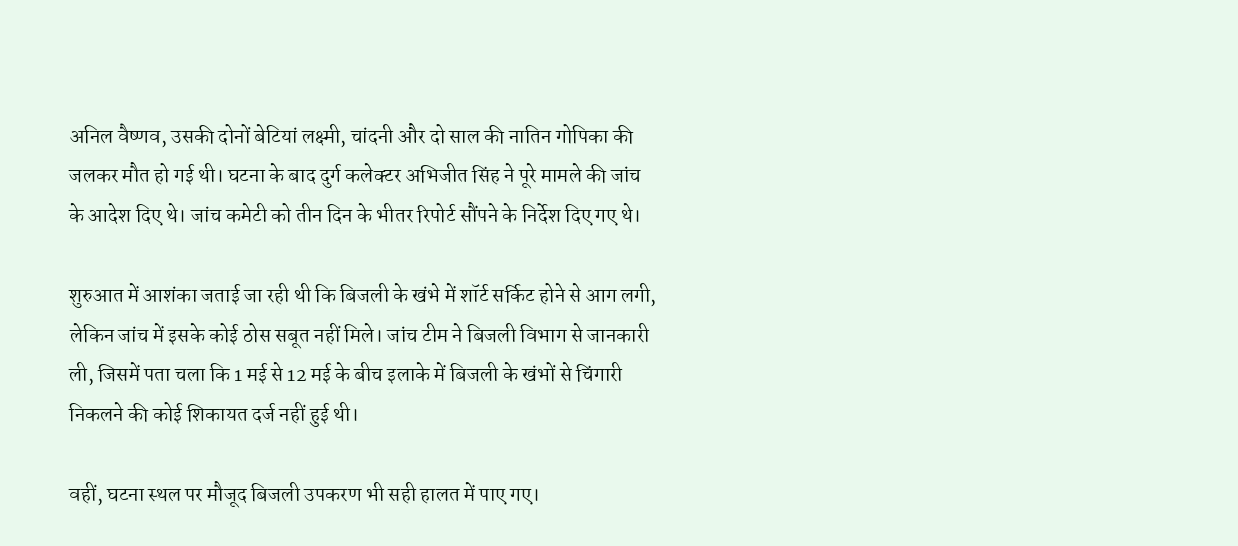अनिल वैष्णव, उसकी दोनों बेटियां लक्ष्मी, चांदनी और दो साल की नातिन गोपिका की जलकर मौत हो गई थी। घटना के बाद दुर्ग कलेक्टर अभिजीत सिंह ने पूरे मामले की जांच के आदेश दिए थे। जांच कमेटी को तीन दिन के भीतर रिपोर्ट सौंपने के निर्देश दिए गए थे।

शुरुआत में आशंका जताई जा रही थी कि बिजली के खंभे में शॉर्ट सर्किट होने से आग लगी, लेकिन जांच में इसके कोई ठोस सबूत नहीं मिले। जांच टीम ने बिजली विभाग से जानकारी ली, जिसमें पता चला कि 1 मई से 12 मई के बीच इलाके में बिजली के खंभों से चिंगारी निकलने की कोई शिकायत दर्ज नहीं हुई थी।

वहीं, घटना स्थल पर मौजूद बिजली उपकरण भी सही हालत में पाए गए।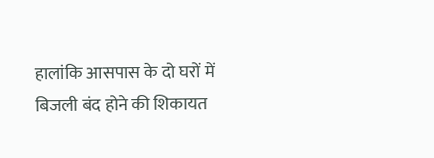हालांकि आसपास के दो घरों में बिजली बंद होने की शिकायत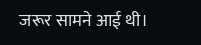जरूर सामने आई थी।